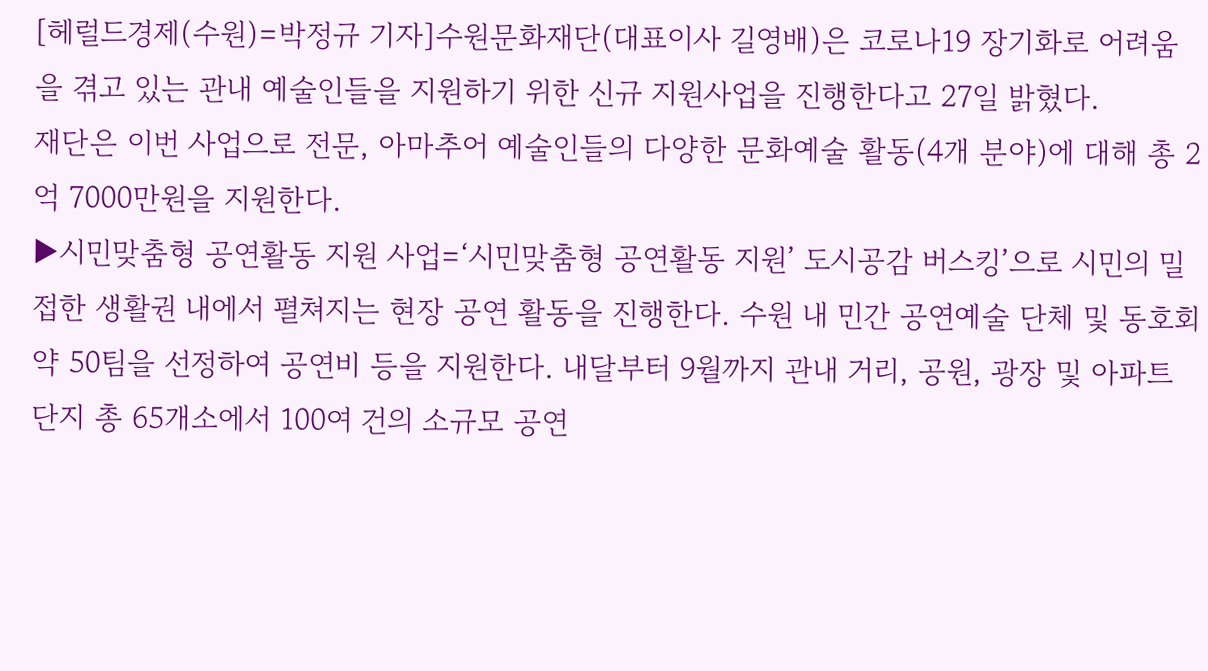[헤럴드경제(수원)=박정규 기자]수원문화재단(대표이사 길영배)은 코로나19 장기화로 어려움을 겪고 있는 관내 예술인들을 지원하기 위한 신규 지원사업을 진행한다고 27일 밝혔다.
재단은 이번 사업으로 전문, 아마추어 예술인들의 다양한 문화예술 활동(4개 분야)에 대해 총 2억 7000만원을 지원한다.
▶시민맞춤형 공연활동 지원 사업=‘시민맞춤형 공연활동 지원’ 도시공감 버스킹’으로 시민의 밀접한 생활권 내에서 펼쳐지는 현장 공연 활동을 진행한다. 수원 내 민간 공연예술 단체 및 동호회 약 50팀을 선정하여 공연비 등을 지원한다. 내달부터 9월까지 관내 거리, 공원, 광장 및 아파트 단지 총 65개소에서 100여 건의 소규모 공연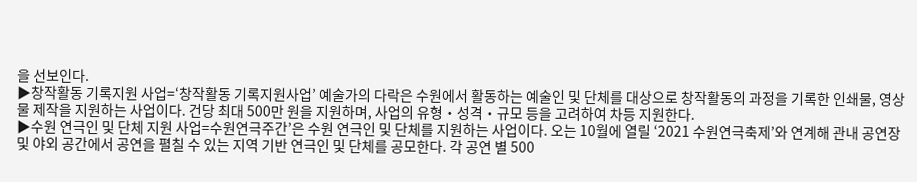을 선보인다.
▶창작활동 기록지원 사업=‘창작활동 기록지원사업’ 예술가의 다락은 수원에서 활동하는 예술인 및 단체를 대상으로 창작활동의 과정을 기록한 인쇄물, 영상물 제작을 지원하는 사업이다. 건당 최대 500만 원을 지원하며, 사업의 유형・성격・규모 등을 고려하여 차등 지원한다.
▶수원 연극인 및 단체 지원 사업=수원연극주간’은 수원 연극인 및 단체를 지원하는 사업이다. 오는 10월에 열릴 ‘2021 수원연극축제’와 연계해 관내 공연장 및 야외 공간에서 공연을 펼칠 수 있는 지역 기반 연극인 및 단체를 공모한다. 각 공연 별 500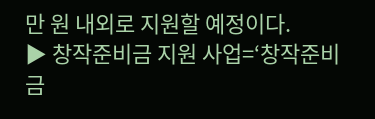만 원 내외로 지원할 예정이다.
▶ 창작준비금 지원 사업=‘창작준비금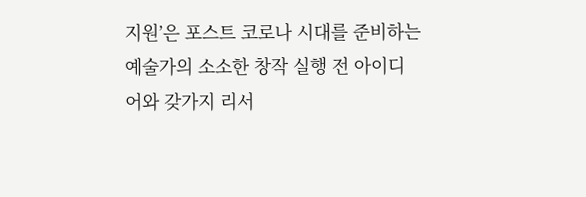지원’은 포스트 코로나 시대를 준비하는 예술가의 소소한 창작 실행 전 아이디어와 갖가지 리서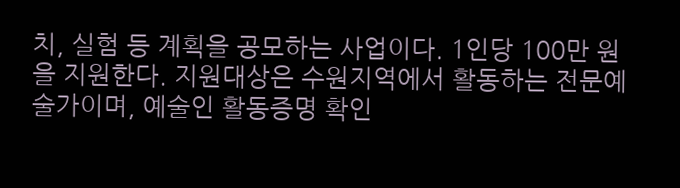치, 실험 등 계획을 공모하는 사업이다. 1인당 100만 원을 지원한다. 지원대상은 수원지역에서 활동하는 전문예술가이며, 예술인 활동증명 확인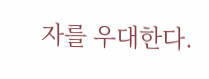자를 우대한다.